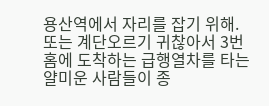용산역에서 자리를 잡기 위해. 또는 계단오르기 귀찮아서 3번홈에 도착하는 급행열차를 타는 얄미운 사람들이 종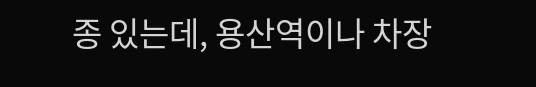종 있는데, 용산역이나 차장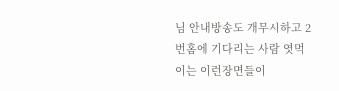님 안내방송도 개무시하고 2번홈에 기다리는 사람 엿먹이는 이런장면들이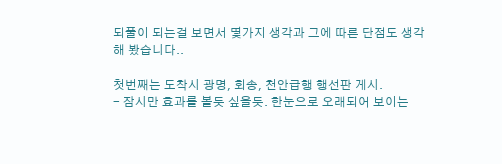되풀이 되는걸 보면서 몇가지 생각과 그에 따른 단점도 생각해 봤습니다..

첫번째는 도착시 광명, 회송, 천안급행 행선판 게시.
- 잠시만 효과를 볼듯 싶을듯. 한눈으로 오래되어 보이는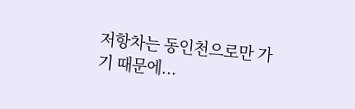저항차는 동인천으로만 가기 때문에...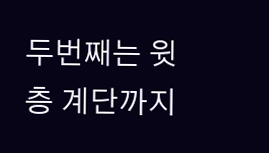두번째는 윗층 계단까지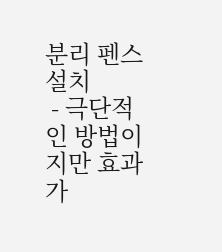분리 펜스 설치
 - 극단적인 방법이지만 효과가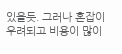있을듯. 그러나 혼잡이 우려되고 비용이 많이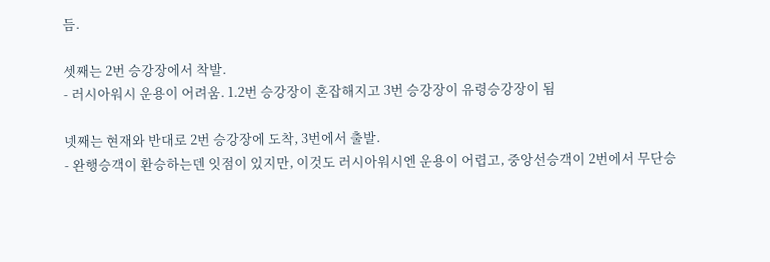듬.

셋째는 2번 승강장에서 착발.
- 러시아워시 운용이 어려움. 1.2번 승강장이 혼잡해지고 3번 승강장이 유령승강장이 됨

넷째는 현재와 반대로 2번 승강장에 도착, 3번에서 출발.
- 완행승객이 환승하는덴 잇점이 있지만, 이것도 러시아워시엔 운용이 어렵고, 중앙선승객이 2번에서 무단승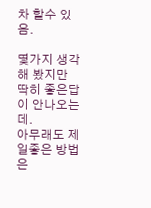차 할수 있음.

몇가지 생각해 봤지만 딱히 좋은답이 안나오는데.
아무래도 제일좋은 방법은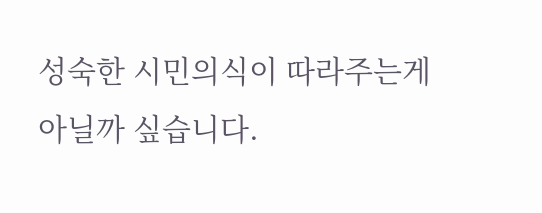성숙한 시민의식이 따라주는게 아닐까 싶습니다.